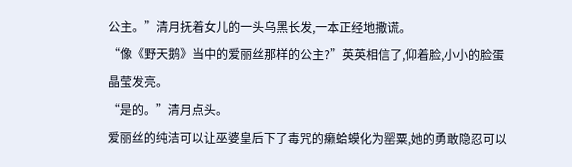公主。”清月抚着女儿的一头乌黑长发,一本正经地撒谎。
“像《野天鹅》当中的爱丽丝那样的公主?”英英相信了,仰着脸,小小的脸蛋晶莹发亮。
“是的。”清月点头。
爱丽丝的纯洁可以让巫婆皇后下了毒咒的癞蛤蟆化为罂粟,她的勇敢隐忍可以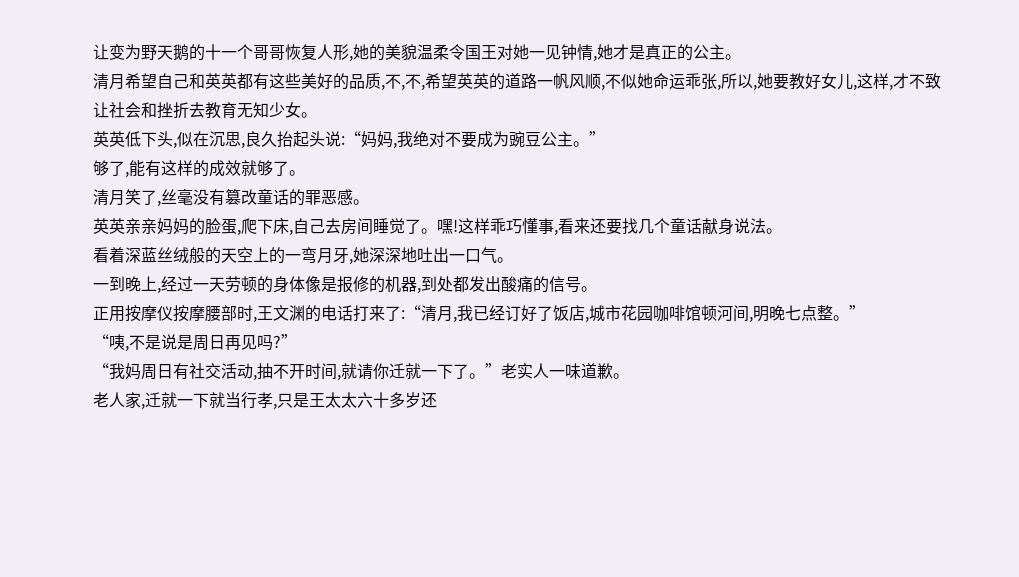让变为野天鹅的十一个哥哥恢复人形,她的美貌温柔令国王对她一见钟情,她才是真正的公主。
清月希望自己和英英都有这些美好的品质,不,不,希望英英的道路一帆风顺,不似她命运乖张,所以,她要教好女儿,这样,才不致让社会和挫折去教育无知少女。
英英低下头,似在沉思,良久抬起头说:“妈妈,我绝对不要成为豌豆公主。”
够了,能有这样的成效就够了。
清月笑了,丝毫没有篡改童话的罪恶感。
英英亲亲妈妈的脸蛋,爬下床,自己去房间睡觉了。嘿!这样乖巧懂事,看来还要找几个童话献身说法。
看着深蓝丝绒般的天空上的一弯月牙,她深深地吐出一口气。
一到晚上,经过一天劳顿的身体像是报修的机器,到处都发出酸痛的信号。
正用按摩仪按摩腰部时,王文渊的电话打来了:“清月,我已经订好了饭店,城市花园咖啡馆顿河间,明晚七点整。”
“咦,不是说是周日再见吗?”
“我妈周日有社交活动,抽不开时间,就请你迁就一下了。”老实人一味道歉。
老人家,迁就一下就当行孝,只是王太太六十多岁还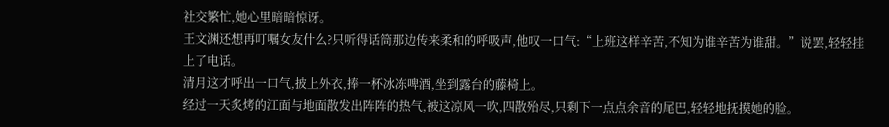社交繁忙,她心里暗暗惊讶。
王文渊还想再叮嘱女友什么?只听得话筒那边传来柔和的呼吸声,他叹一口气:“上班这样辛苦,不知为谁辛苦为谁甜。”说罢,轻轻挂上了电话。
清月这才呼出一口气,披上外衣,捧一杯冰冻啤酒,坐到露台的藤椅上。
经过一天炙烤的江面与地面散发出阵阵的热气,被这凉风一吹,四散殆尽,只剩下一点点余音的尾巴,轻轻地抚摸她的脸。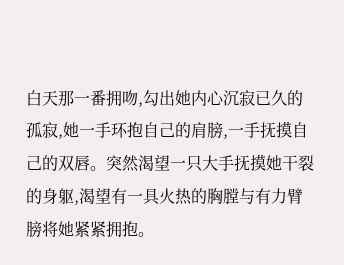白天那一番拥吻,勾出她内心沉寂已久的孤寂,她一手环抱自己的肩膀,一手抚摸自己的双唇。突然渴望一只大手抚摸她干裂的身躯,渴望有一具火热的胸膛与有力臂膀将她紧紧拥抱。